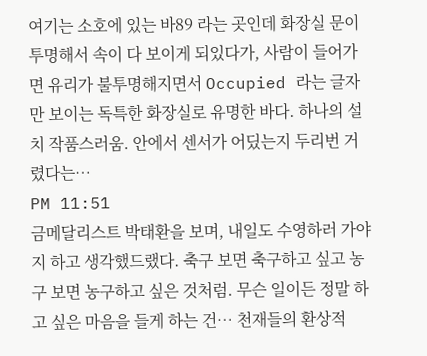여기는 소호에 있는 바89 라는 곳인데 화장실 문이 투명해서 속이 다 보이게 되있다가, 사람이 들어가면 유리가 불투명해지면서 Occupied 라는 글자만 보이는 독특한 화장실로 유명한 바다. 하나의 설치 작품스러움. 안에서 센서가 어딨는지 두리번 거렸다는…
PM 11:51
금메달리스트 박태환을 보며, 내일도 수영하러 가야지 하고 생각했드랬다. 축구 보면 축구하고 싶고 농구 보면 농구하고 싶은 것처럼. 무슨 일이든 정말 하고 싶은 마음을 들게 하는 건… 천재들의 환상적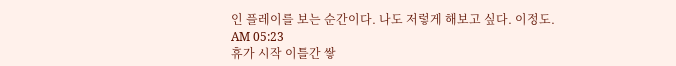인 플레이를 보는 순간이다. 나도 저렇게 해보고 싶다. 이정도.
AM 05:23
휴가 시작 이틀간 쌓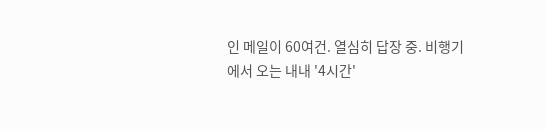인 메일이 60여건. 열심히 답장 중. 비행기에서 오는 내내 '4시간'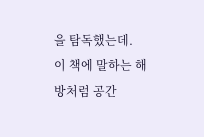을 탐독했는데. 이 책에 말하는 해방처럼 공간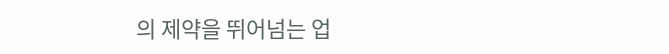의 제약을 뛰어넘는 업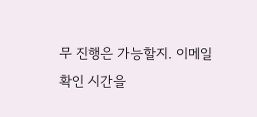무 진행은 가능할지. 이메일 확인 시간을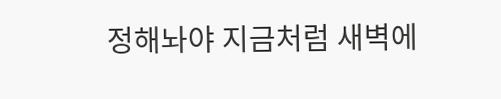정해놔야 지금처럼 새벽에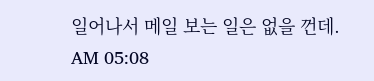일어나서 메일 보는 일은 없을 껀데.
AM 05:08